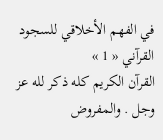في الفهم الأخلاقي للسجود القرآني « 1 »
القرآن الكريم كله ذكر لله عز وجل . والمفروض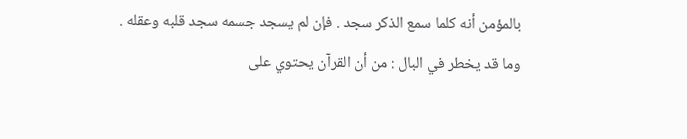بالمؤمن أنه كلما سمع الذكر سجد . فإن لم يسجد جسمه سجد قلبه وعقله .
وما قد يخطر في البال : من أن القرآن يحتوي على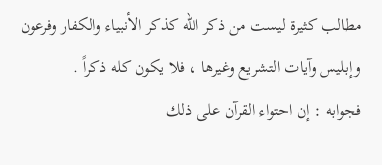مطالب كثيرة ليست من ذكر الله كذكر الأنبياء والكفار وفرعون وإبليس وآيات التشريع وغيرها ، فلا يكون كله ذكراً .
فجوابه : إن احتواء القرآن على ذلك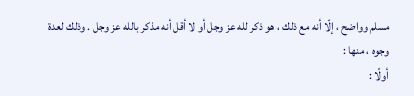مسلم وواضح ، إلّا أنه مع ذلك ، هو ذكر لله عز وجل أو لا أقل أنه مذكر بالله عز وجل . وذلك لعدة وجوه ، منها :
أولًا :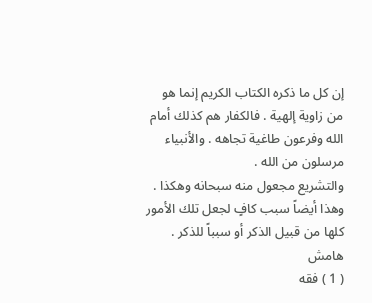إن كل ما ذكره الكتاب الكريم إنما هو من زاوية إلهية . فالكفار هم كذلك أمام الله وفرعون طاغية تجاهه . والأنبياء مرسلون من الله .
والتشريع مجعول منه سبحانه وهكذا . وهذا أيضاً سبب كافٍ لجعل تلك الأمور كلها من قبيل الذكر أو سبباً للذكر .
هامش
( 1 ) فقه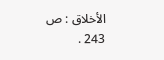الأخلاق : ص 243 .